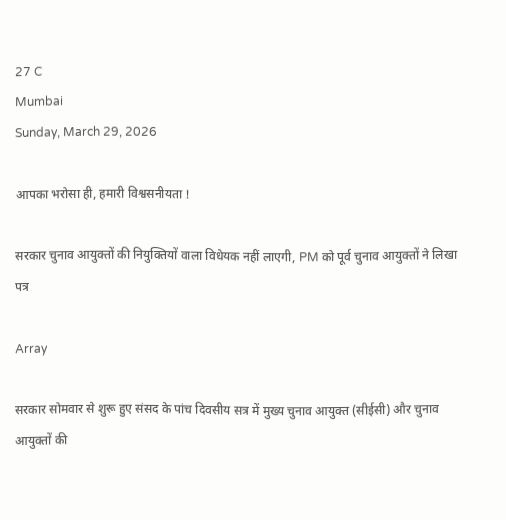27 C
Mumbai
Sunday, March 29, 2026

आपका भरोसा ही, हमारी विश्वसनीयता !

सरकार चुनाव आयुक्तों की नियुक्तियों वाला विधेयक नहीं लाएगी, PM को पूर्व चुनाव आयुक्तों ने लिखा पत्र

Array

सरकार सोमवार से शुरू हुए संसद के पांच दिवसीय सत्र में मुख्य चुनाव आयुक्त (सीईसी) और चुनाव आयुक्तों की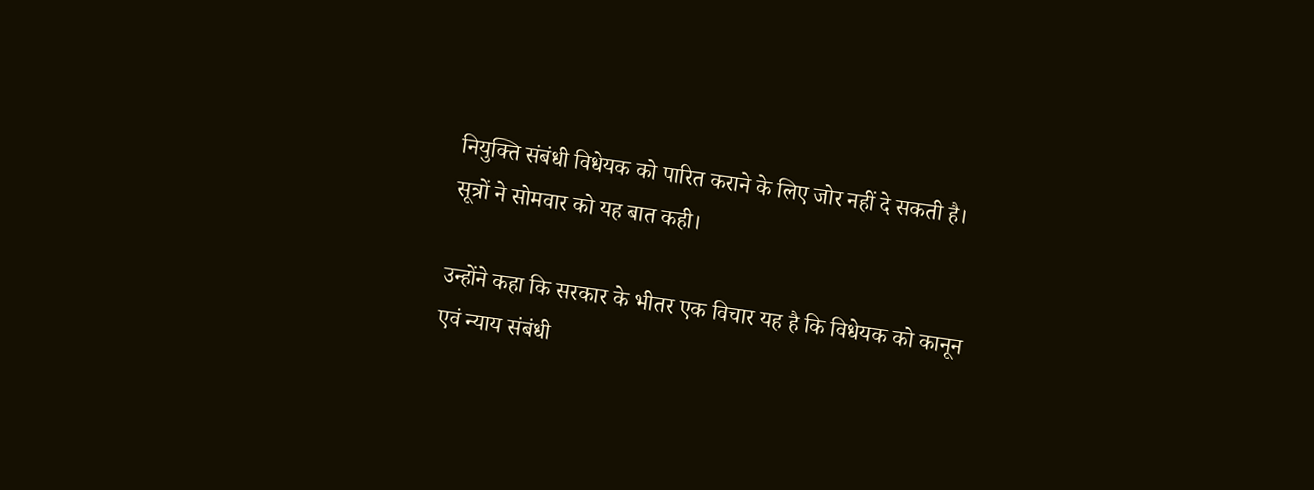नियुक्ति संबंधी विधेयक को पारित कराने के लिए जोर नहीं दे सकती है। सूत्रों ने सोमवार को यह बात कही।

उन्होंने कहा कि सरकार के भीतर एक विचार यह है कि विधेयक को कानून एवं न्याय संबंधी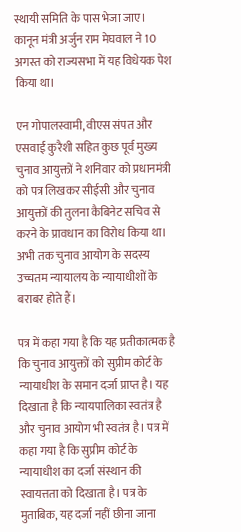स्थायी समिति के पास भेजा जाए। कानून मंत्री अर्जुन राम मेघवाल ने 10 अगस्त को राज्यसभा में यह विधेयक पेश किया था।

एन गोपालस्वामी, वीएस संपत और एसवाई कुरैशी सहित कुछ पूर्व मुख्य चुनाव आयुक्तों ने शनिवार को प्रधानमंत्री को पत्र लिखकर सीईसी और चुनाव आयुक्तों की तुलना कैबिनेट सचिव से करने के प्रावधान का विरोध किया था। अभी तक चुनाव आयोग के सदस्य उच्चतम न्यायालय के न्यायाधीशों के बराबर होते हैं।

पत्र में कहा गया है कि यह प्रतीकात्मक है कि चुनाव आयुक्तों को सुप्रीम कोर्ट के न्यायाधीश के समान दर्जा प्राप्त है। यह दिखाता है कि न्यायपालिका स्वतंत्र है और चुनाव आयोग भी स्वतंत्र है। पत्र में कहा गया है कि सुप्रीम कोर्ट के न्यायाधीश का दर्जा संस्थान की स्वायत्तता को दिखाता है। पत्र के मुताबिक, यह दर्जा नहीं छीना जाना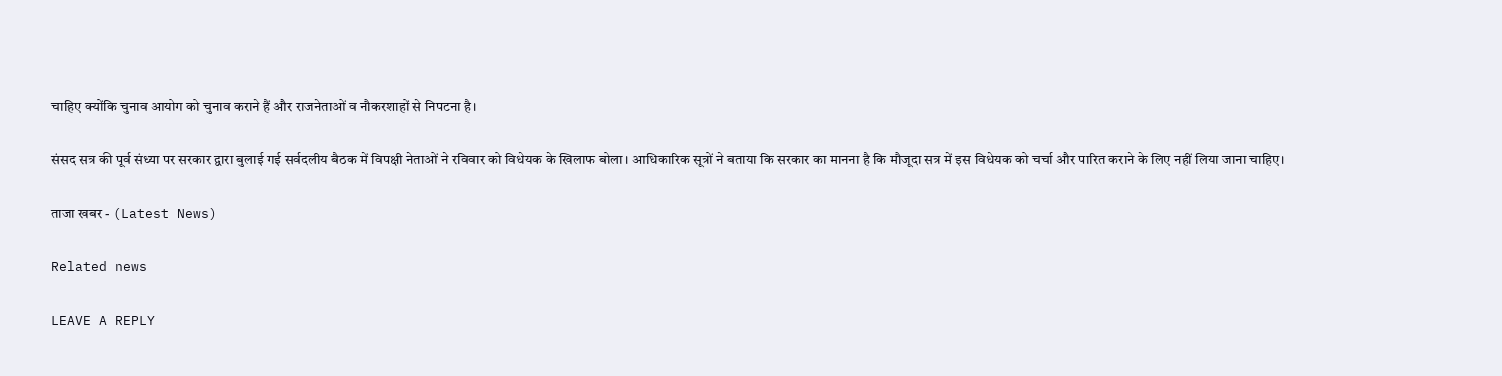चाहिए क्योंकि चुनाव आयोग को चुनाव कराने हैं और राजनेताओं व नौकरशाहों से निपटना है।

संसद सत्र की पूर्व संध्या पर सरकार द्वारा बुलाई गई सर्वदलीय बैठक में विपक्षी नेताओं ने रविवार को विधेयक के खिलाफ बोला। आधिकारिक सूत्रों ने बताया कि सरकार का मानना है कि मौजूदा सत्र में इस विधेयक को चर्चा और पारित कराने के लिए नहीं लिया जाना चाहिए।

ताजा खबर - (Latest News)

Related news

LEAVE A REPLY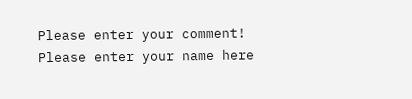Please enter your comment!
Please enter your name here